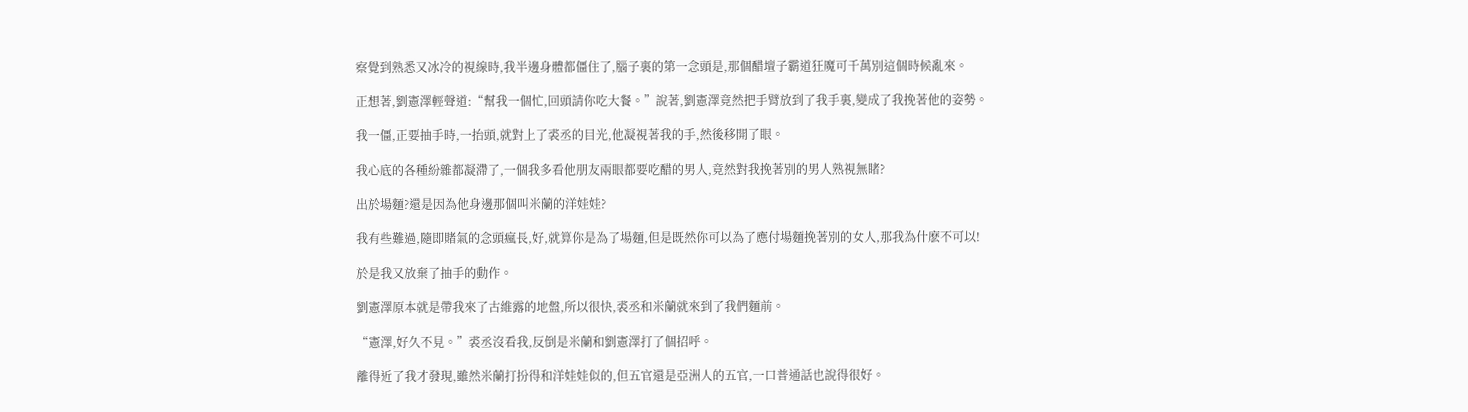察覺到熟悉又冰冷的視線時,我半邊身體都僵住了,腦子裏的第一念頭是,那個醋壇子霸道狂魔可千萬別這個時候亂來。

正想著,劉憲澤輕聲道:“幫我一個忙,回頭請你吃大餐。”說著,劉憲澤竟然把手臂放到了我手裏,變成了我挽著他的姿勢。

我一僵,正要抽手時,一抬頭,就對上了裘丞的目光,他凝視著我的手,然後移開了眼。

我心底的各種紛雜都凝滯了,一個我多看他朋友兩眼都要吃醋的男人,竟然對我挽著別的男人熟視無睹?

出於場麵?還是因為他身邊那個叫米蘭的洋娃娃?

我有些難過,隨即賭氣的念頭瘋長,好,就算你是為了場麵,但是既然你可以為了應付場麵挽著別的女人,那我為什麽不可以!

於是我又放棄了抽手的動作。

劉憲澤原本就是帶我來了古維露的地盤,所以很快,裘丞和米蘭就來到了我們麵前。

“憲澤,好久不見。”裘丞沒看我,反倒是米蘭和劉憲澤打了個招呼。

離得近了我才發現,雖然米蘭打扮得和洋娃娃似的,但五官還是亞洲人的五官,一口普通話也說得很好。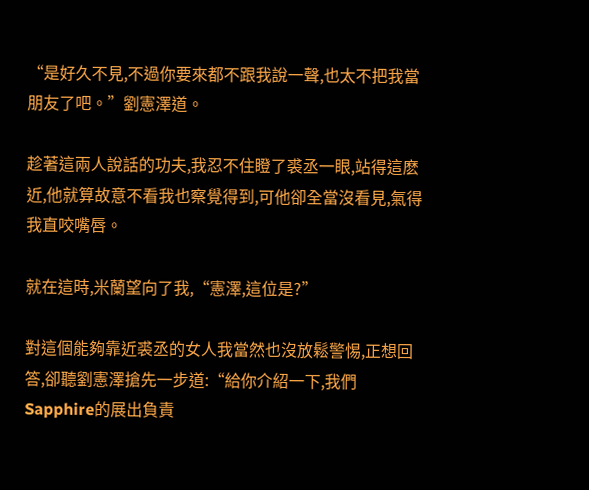“是好久不見,不過你要來都不跟我說一聲,也太不把我當朋友了吧。”劉憲澤道。

趁著這兩人說話的功夫,我忍不住瞪了裘丞一眼,站得這麽近,他就算故意不看我也察覺得到,可他卻全當沒看見,氣得我直咬嘴唇。

就在這時,米蘭望向了我,“憲澤,這位是?”

對這個能夠靠近裘丞的女人我當然也沒放鬆警惕,正想回答,卻聽劉憲澤搶先一步道:“給你介紹一下,我們Sapphire的展出負責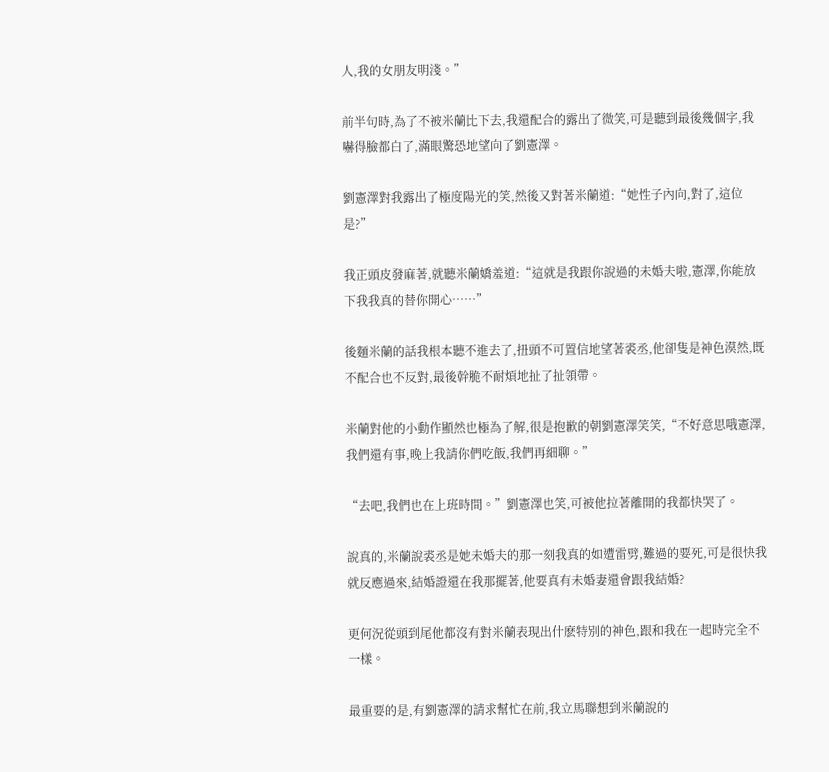人,我的女朋友明淺。”

前半句時,為了不被米蘭比下去,我還配合的露出了微笑,可是聽到最後幾個字,我嚇得臉都白了,滿眼驚恐地望向了劉憲澤。

劉憲澤對我露出了極度陽光的笑,然後又對著米蘭道:“她性子內向,對了,這位是?”

我正頭皮發麻著,就聽米蘭嬌羞道:“這就是我跟你說過的未婚夫啦,憲澤,你能放下我我真的替你開心……”

後麵米蘭的話我根本聽不進去了,扭頭不可置信地望著裘丞,他卻隻是神色漠然,既不配合也不反對,最後幹脆不耐煩地扯了扯領帶。

米蘭對他的小動作顯然也極為了解,很是抱歉的朝劉憲澤笑笑,“不好意思哦憲澤,我們還有事,晚上我請你們吃飯,我們再細聊。”

“去吧,我們也在上班時間。”劉憲澤也笑,可被他拉著離開的我都快哭了。

說真的,米蘭說裘丞是她未婚夫的那一刻我真的如遭雷劈,難過的要死,可是很快我就反應過來,結婚證還在我那擺著,他要真有未婚妻還會跟我結婚?

更何況從頭到尾他都沒有對米蘭表現出什麽特別的神色,跟和我在一起時完全不一樣。

最重要的是,有劉憲澤的請求幫忙在前,我立馬聯想到米蘭說的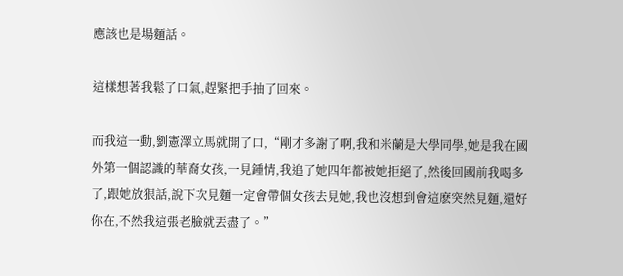應該也是場麵話。

這樣想著我鬆了口氣,趕緊把手抽了回來。

而我這一動,劉憲澤立馬就開了口,“剛才多謝了啊,我和米蘭是大學同學,她是我在國外第一個認識的華裔女孩,一見鍾情,我追了她四年都被她拒絕了,然後回國前我喝多了,跟她放狠話,說下次見麵一定會帶個女孩去見她,我也沒想到會這麽突然見麵,還好你在,不然我這張老臉就丟盡了。”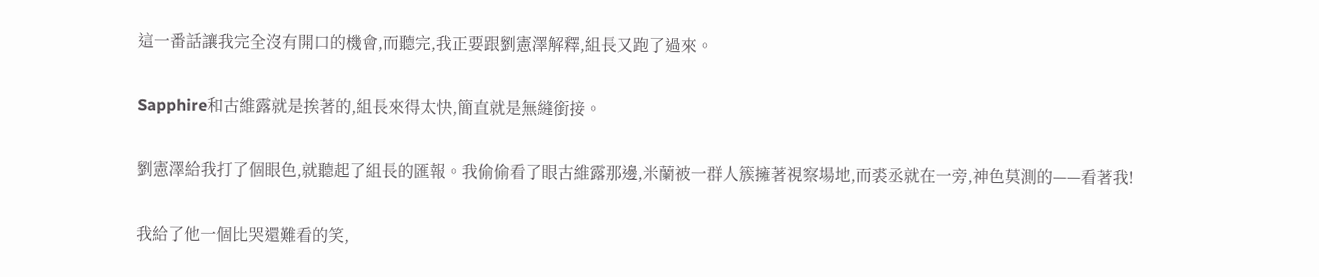這一番話讓我完全沒有開口的機會,而聽完,我正要跟劉憲澤解釋,組長又跑了過來。

Sapphire和古維露就是挨著的,組長來得太快,簡直就是無縫銜接。

劉憲澤給我打了個眼色,就聽起了組長的匯報。我偷偷看了眼古維露那邊,米蘭被一群人簇擁著視察場地,而裘丞就在一旁,神色莫測的——看著我!

我給了他一個比哭還難看的笑,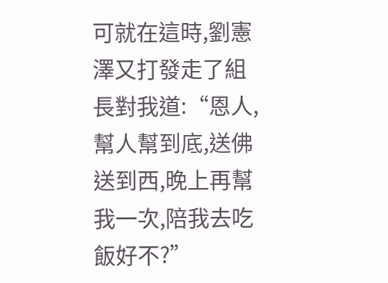可就在這時,劉憲澤又打發走了組長對我道:“恩人,幫人幫到底,送佛送到西,晚上再幫我一次,陪我去吃飯好不?”